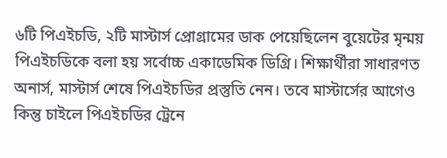৬টি পিএইচডি, ২টি মাস্টার্স প্রোগ্রামের ডাক পেয়েছিলেন বুয়েটের মৃন্ময়
পিএইচডিকে বলা হয় সর্বোচ্চ একাডেমিক ডিগ্রি। শিক্ষার্থীরা সাধারণত অনার্স, মাস্টার্স শেষে পিএইচডির প্রস্তুতি নেন। তবে মাস্টার্সের আগেও কিন্তু চাইলে পিএইচডির ট্রেনে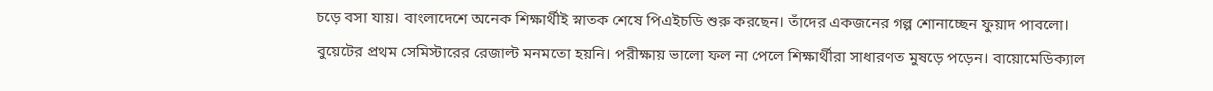চড়ে বসা যায়। বাংলাদেশে অনেক শিক্ষার্থীই স্নাতক শেষে পিএইচডি শুরু করছেন। তাঁদের একজনের গল্প শোনাচ্ছেন ফুয়াদ পাবলো।
বুয়েটের প্রথম সেমিস্টারের রেজাল্ট মনমতো হয়নি। পরীক্ষায় ভালো ফল না পেলে শিক্ষার্থীরা সাধারণত মুষড়ে পড়েন। বায়োমেডিক্যাল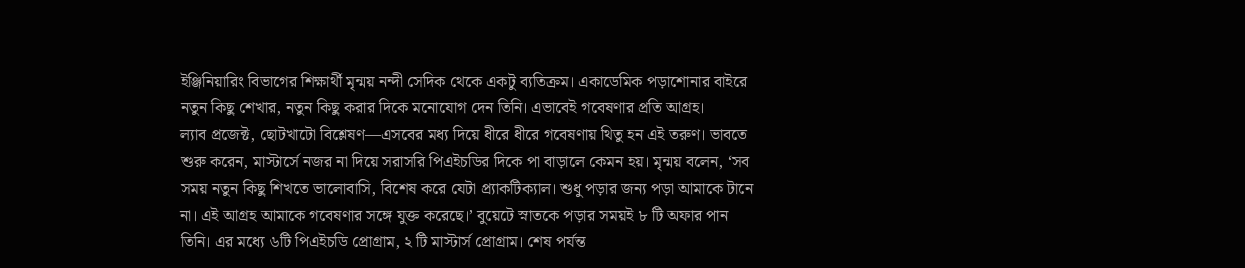ইঞ্জিনিয়ারিং বিভাগের শিক্ষার্থী মৃন্ময় নন্দী সেদিক থেকে একটু ব্যতিক্রম। একাডেমিক পড়াশোনার বাইরে নতুন কিছু শেখার, নতুন কিছু করার দিকে মনোযোগ দেন তিনি। এভাবেই গবেষণার প্রতি আগ্রহ।
ল্যাব প্রজেক্ট, ছোটখাটো বিশ্লেষণ—এসবের মধ্য দিয়ে ধীরে ধীরে গবেষণায় থিতু হন এই তরুণ। ভাবতে শুরু করেন, মাস্টার্সে নজর না দিয়ে সরাসরি পিএইচডির দিকে পা বাড়ালে কেমন হয়। মৃন্ময় বলেন, ‘সব সময় নতুন কিছু শিখতে ভালোবাসি, বিশেষ করে যেটা প্র্যাকটিক্যাল। শুধু পড়ার জন্য পড়া আমাকে টানে না। এই আগ্রহ আমাকে গবেষণার সঙ্গে যুক্ত করেছে।’ বুয়েটে স্নাতকে পড়ার সময়ই ৮ টি অফার পান তিনি। এর মধ্যে ৬টি পিএইচডি প্রোগ্রাম, ২ টি মাস্টার্স প্রোগ্রাম। শেষ পর্যন্ত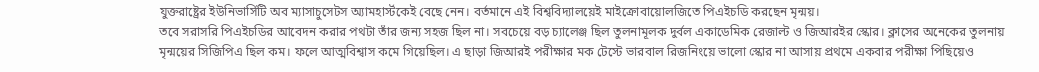যুক্তরাষ্ট্রের ইউনিভার্সিটি অব ম্যাসাচুসেটস অ্যামহার্স্টকেই বেছে নেন। বর্তমানে এই বিশ্ববিদ্যালয়েই মাইক্রোবায়োলজিতে পিএইচডি করছেন মৃন্ময়।
তবে সরাসরি পিএইচডির আবেদন করার পথটা তাঁর জন্য সহজ ছিল না। সবচেয়ে বড় চ্যালেঞ্জ ছিল তুলনামূলক দুর্বল একাডেমিক রেজাল্ট ও জিআরইর স্কোর। ক্লাসের অনেকের তুলনায় মৃন্ময়ের সিজিপিএ ছিল কম। ফলে আত্মবিশ্বাস কমে গিয়েছিল। এ ছাড়া জিআরই পরীক্ষার মক টেস্টে ভারবাল রিজনিংয়ে ভালো স্কোর না আসায় প্রথমে একবার পরীক্ষা পিছিয়েও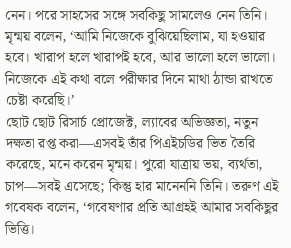নেন। পরে সাহসের সঙ্গে সবকিছু সামলেও নেন তিনি। মৃন্ময় বলেন, ‘আমি নিজেকে বুঝিয়েছিলাম, যা হওয়ার হবে। খারাপ হলে খারাপই হবে, আর ভালো হলে ভালো। নিজেকে এই কথা বলে পরীক্ষার দিনে মাথা ঠান্ডা রাখতে চেষ্টা করেছি।’
ছোট ছোট রিসার্চ প্রোজেক্ট, ল্যাবের অভিজ্ঞতা, নতুন দক্ষতা রপ্ত করা—এসবই তাঁর পিএইচডির ভিত তৈরি করেছে, মনে করেন মৃন্ময়। পুরো যাত্রায় ভয়, ব্যর্থতা, চাপ—সবই এসেছে; কিন্তু হার মানেননি তিনি। তরুণ এই গবেষক বলেন, ‘গবেষণার প্রতি আগ্রহই আমার সবকিছুর ভিত্তি।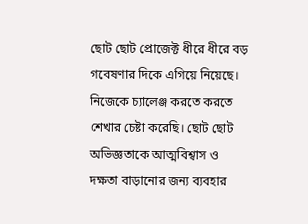ছোট ছোট প্রোজেক্ট ধীরে ধীরে বড় গবেষণার দিকে এগিয়ে নিয়েছে। নিজেকে চ্যালেঞ্জ করতে করতে শেখার চেষ্টা করেছি। ছোট ছোট অভিজ্ঞতাকে আত্মবিশ্বাস ও দক্ষতা বাড়ানোর জন্য ব্যবহার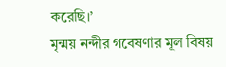করেছি।’
মৃন্ময় নন্দীর গবেষণার মূল বিষয়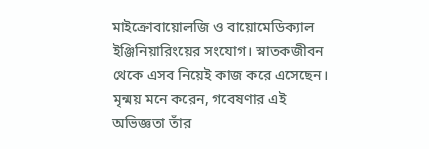মাইক্রোবায়োলজি ও বায়োমেডিক্যাল ইঞ্জিনিয়ারিংয়ের সংযোগ। স্নাতকজীবন থেকে এসব নিয়েই কাজ করে এসেছেন। মৃন্ময় মনে করেন, গবেষণার এই অভিজ্ঞতা তাঁর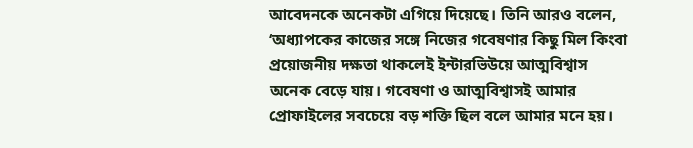আবেদনকে অনেকটা এগিয়ে দিয়েছে। তিনি আরও বলেন, ‘অধ্যাপকের কাজের সঙ্গে নিজের গবেষণার কিছু মিল কিংবা প্রয়োজনীয় দক্ষতা থাকলেই ইন্টারভিউয়ে আত্মবিশ্বাস অনেক বেড়ে যায়। গবেষণা ও আত্মবিশ্বাসই আমার প্রোফাইলের সবচেয়ে বড় শক্তি ছিল বলে আমার মনে হয়।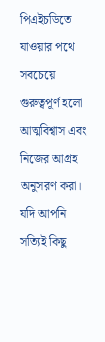পিএইচডিতে যাওয়ার পথে সবচেয়ে গুরুত্বপূর্ণ হলো আত্মবিশ্বাস এবং নিজের আগ্রহ অনুসরণ করা। যদি আপনি সত্যিই কিছু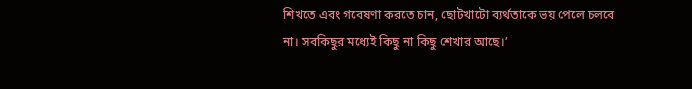শিখতে এবং গবেষণা করতে চান, ছোটখাটো ব্যর্থতাকে ভয় পেলে চলবে না। সবকিছুর মধ্যেই কিছু না কিছু শেখার আছে।’